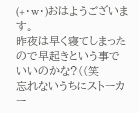(+・w・)おはようございます。
昨夜は早く寝てしまったので早起きという事でいいのかな?((笑
忘れないうちにストーカー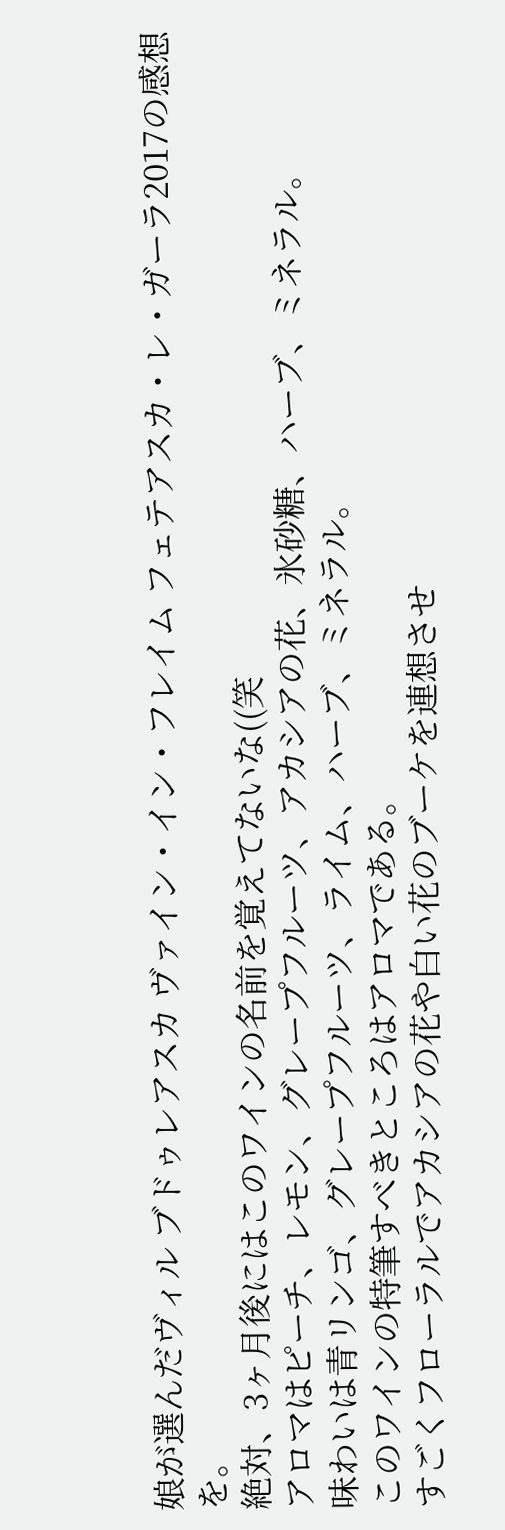娘が選んだヴィル ブドゥレアスカ ヴァイン・イン・フレイム フェテアスカ・レ・ガーラ2017の感想を。
絶対、3ヶ月後にはこのワインの名前を覚えてないな((笑
アロマはピーチ、レモン、グレープフルーツ、アカシアの花、氷砂糖、ハーブ、ミネラル。
味わいは青リンゴ、グレープフルーツ、ライム、ハーブ、ミネラル。
このワインの特筆すべきところはアロマである。
すごくフローラルでアカシアの花や白い花のブーケを連想させ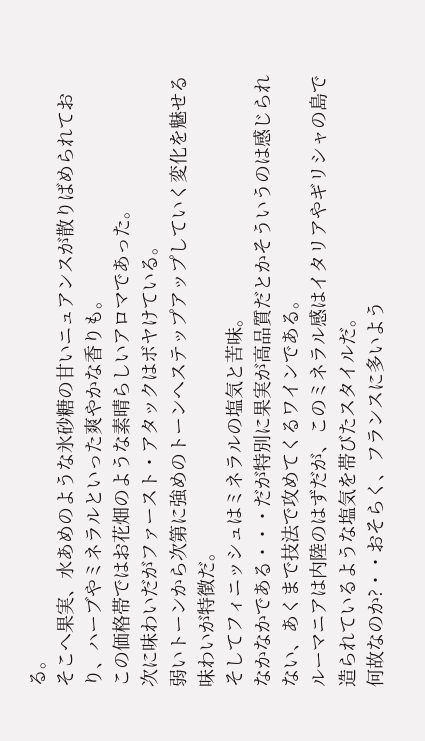る。
そこへ果実、水あめのような氷砂糖の甘いニュアンスが散りばめられており、ハーブやミネラルといった爽やかな香りも。
この価格帯ではお花畑のような素晴らしいアロマであった。
次に味わいだがファースト・アタックはボヤけている。
弱いトーンから次第に強めのトーンへステップアップしていく変化を魅せる味わいが特徴だ。
そしてフィニッシュはミネラルの塩気と苦味。
なかなかである・・・だが特別に果実が高品質だとかそういうのは感じられない、あくまで技法で攻めてくるワインである。
ルーマニアは内陸のはずだが、このミネラル感はイタリアやギリシャの島で造られているような塩気を帯びたスタイルだ。
何故なのか?・・おそらく、フランスに多いよう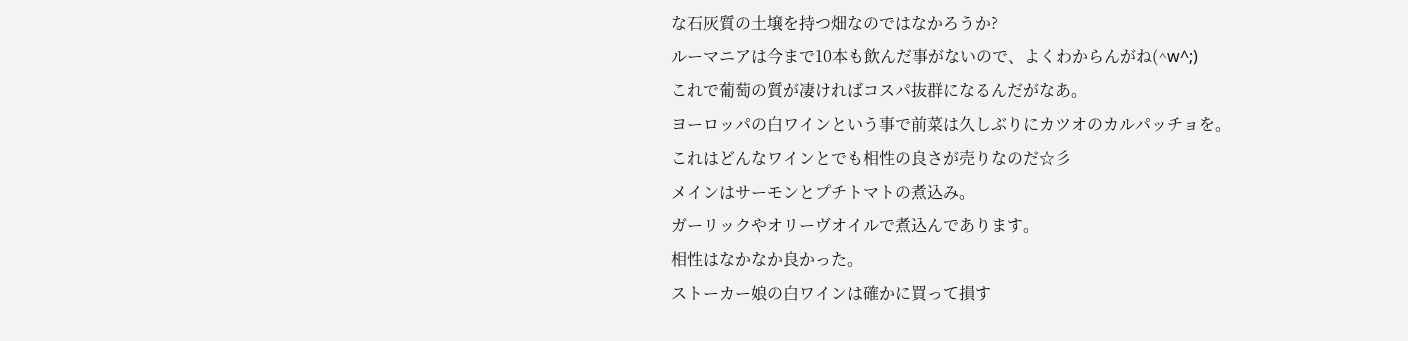な石灰質の土壌を持つ畑なのではなかろうか?
ルーマニアは今まで10本も飲んだ事がないので、よくわからんがね(^w^;)
これで葡萄の質が凄ければコスパ抜群になるんだがなあ。
ヨーロッパの白ワインという事で前菜は久しぶりにカツオのカルパッチョを。
これはどんなワインとでも相性の良さが売りなのだ☆彡
メインはサーモンとプチトマトの煮込み。
ガーリックやオリーヴオイルで煮込んであります。
相性はなかなか良かった。
ストーカー娘の白ワインは確かに買って損す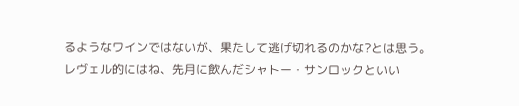るようなワインではないが、果たして逃げ切れるのかな?とは思う。
レヴェル的にはね、先月に飲んだシャトー・サンロックといい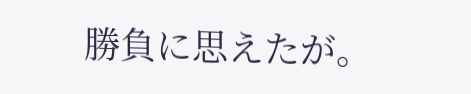勝負に思えたが。